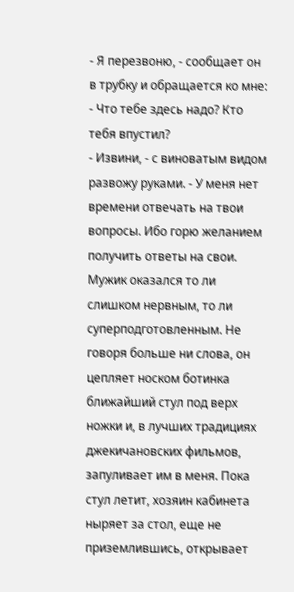- Я перезвоню, - сообщает он в трубку и обращается ко мне: - Что тебе здесь надо? Кто тебя впустил?
- Извини, - с виноватым видом развожу руками. - У меня нет времени отвечать на твои вопросы. Ибо горю желанием получить ответы на свои.
Мужик оказался то ли слишком нервным, то ли суперподготовленным. Не говоря больше ни слова, он цепляет носком ботинка ближайший стул под верх ножки и, в лучших традициях джекичановских фильмов, запуливает им в меня. Пока стул летит, хозяин кабинета ныряет за стол, еще не приземлившись, открывает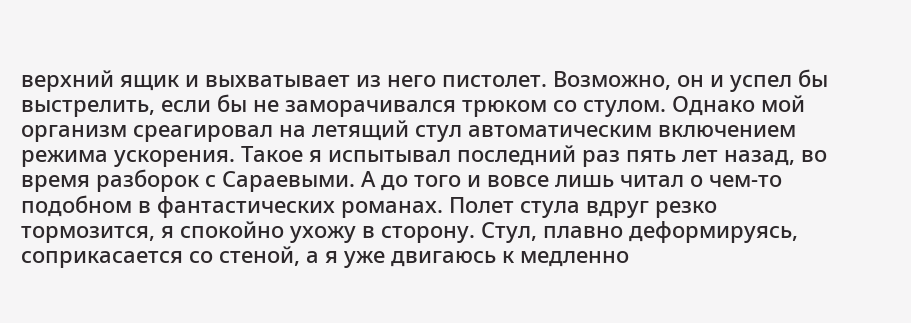верхний ящик и выхватывает из него пистолет. Возможно, он и успел бы выстрелить, если бы не заморачивался трюком со стулом. Однако мой организм среагировал на летящий стул автоматическим включением режима ускорения. Такое я испытывал последний раз пять лет назад, во время разборок с Сараевыми. А до того и вовсе лишь читал о чем-то подобном в фантастических романах. Полет стула вдруг резко тормозится, я спокойно ухожу в сторону. Стул, плавно деформируясь, соприкасается со стеной, а я уже двигаюсь к медленно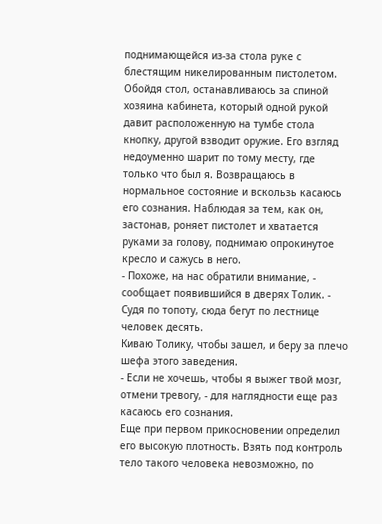поднимающейся из-за стола руке с блестящим никелированным пистолетом. Обойдя стол, останавливаюсь за спиной хозяина кабинета, который одной рукой давит расположенную на тумбе стола кнопку, другой взводит оружие. Его взгляд недоуменно шарит по тому месту, где только что был я. Возвращаюсь в нормальное состояние и вскользь касаюсь его сознания. Наблюдая за тем, как он, застонав, роняет пистолет и хватается руками за голову, поднимаю опрокинутое кресло и сажусь в него.
- Похоже, на нас обратили внимание, - сообщает появившийся в дверях Толик. - Судя по топоту, сюда бегут по лестнице человек десять.
Киваю Толику, чтобы зашел, и беру за плечо шефа этого заведения.
- Если не хочешь, чтобы я выжег твой мозг, отмени тревогу, - для наглядности еще раз касаюсь его сознания.
Еще при первом прикосновении определил его высокую плотность. Взять под контроль тело такого человека невозможно, по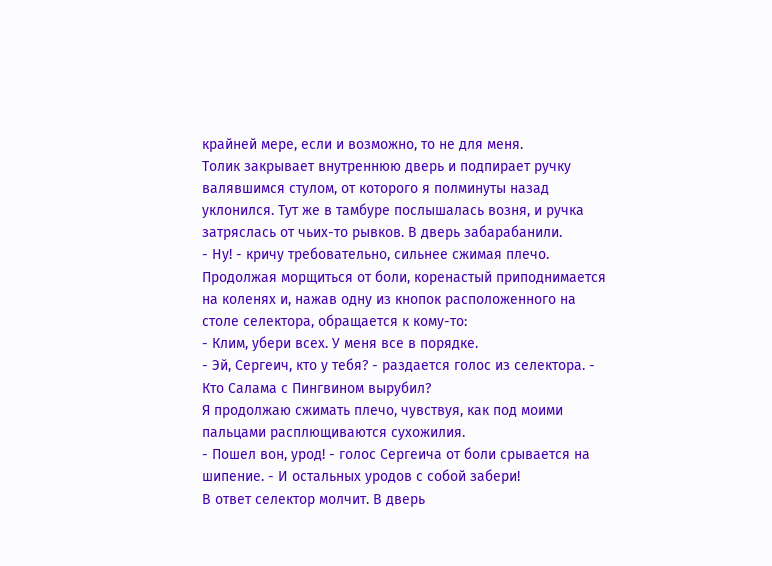крайней мере, если и возможно, то не для меня.
Толик закрывает внутреннюю дверь и подпирает ручку валявшимся стулом, от которого я полминуты назад уклонился. Тут же в тамбуре послышалась возня, и ручка затряслась от чьих-то рывков. В дверь забарабанили.
- Ну! - кричу требовательно, сильнее сжимая плечо.
Продолжая морщиться от боли, коренастый приподнимается на коленях и, нажав одну из кнопок расположенного на столе селектора, обращается к кому-то:
- Клим, убери всех. У меня все в порядке.
- Эй, Сергеич, кто у тебя? - раздается голос из селектора. - Кто Салама с Пингвином вырубил?
Я продолжаю сжимать плечо, чувствуя, как под моими пальцами расплющиваются сухожилия.
- Пошел вон, урод! - голос Сергеича от боли срывается на шипение. - И остальных уродов с собой забери!
В ответ селектор молчит. В дверь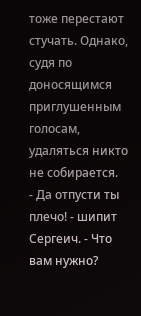тоже перестают стучать. Однако, судя по доносящимся приглушенным голосам, удаляться никто не собирается.
- Да отпусти ты плечо! - шипит Сергеич. - Что вам нужно?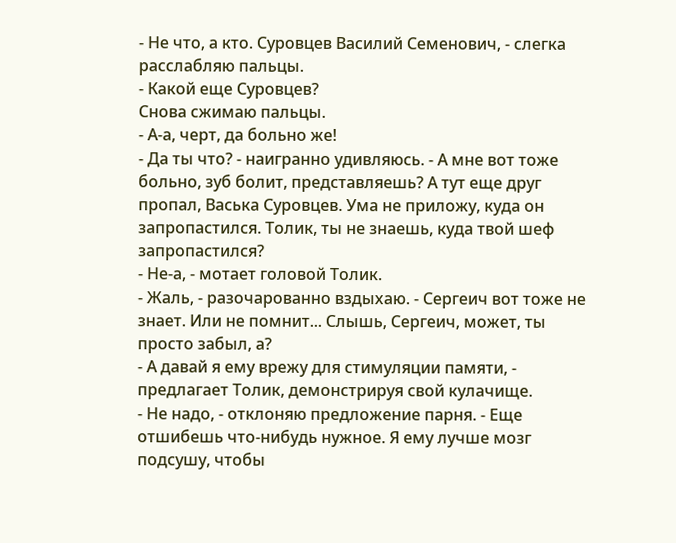- Не что, а кто. Суровцев Василий Семенович, - слегка расслабляю пальцы.
- Какой еще Суровцев?
Снова сжимаю пальцы.
- А-а, черт, да больно же!
- Да ты что? - наигранно удивляюсь. - А мне вот тоже больно, зуб болит, представляешь? А тут еще друг пропал, Васька Суровцев. Ума не приложу, куда он запропастился. Толик, ты не знаешь, куда твой шеф запропастился?
- Не-а, - мотает головой Толик.
- Жаль, - разочарованно вздыхаю. - Сергеич вот тоже не знает. Или не помнит... Слышь, Сергеич, может, ты просто забыл, а?
- А давай я ему врежу для стимуляции памяти, - предлагает Толик, демонстрируя свой кулачище.
- Не надо, - отклоняю предложение парня. - Еще отшибешь что-нибудь нужное. Я ему лучше мозг подсушу, чтобы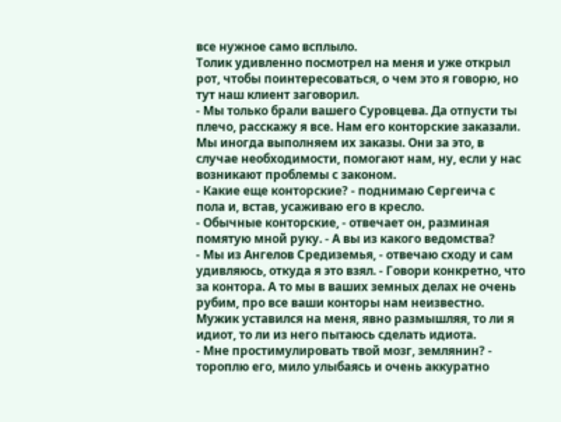все нужное само всплыло.
Толик удивленно посмотрел на меня и уже открыл рот, чтобы поинтересоваться, о чем это я говорю, но тут наш клиент заговорил.
- Мы только брали вашего Суровцева. Да отпусти ты плечо, расскажу я все. Нам его конторские заказали. Мы иногда выполняем их заказы. Они за это, в случае необходимости, помогают нам, ну, если у нас возникают проблемы с законом.
- Какие еще конторские? - поднимаю Сергеича с пола и, встав, усаживаю его в кресло.
- Обычные конторские, - отвечает он, разминая помятую мной руку. - А вы из какого ведомства?
- Мы из Ангелов Средиземья, - отвечаю сходу и сам удивляюсь, откуда я это взял. - Говори конкретно, что за контора. А то мы в ваших земных делах не очень рубим, про все ваши конторы нам неизвестно.
Мужик уставился на меня, явно размышляя, то ли я идиот, то ли из него пытаюсь сделать идиота.
- Мне простимулировать твой мозг, землянин? - тороплю его, мило улыбаясь и очень аккуратно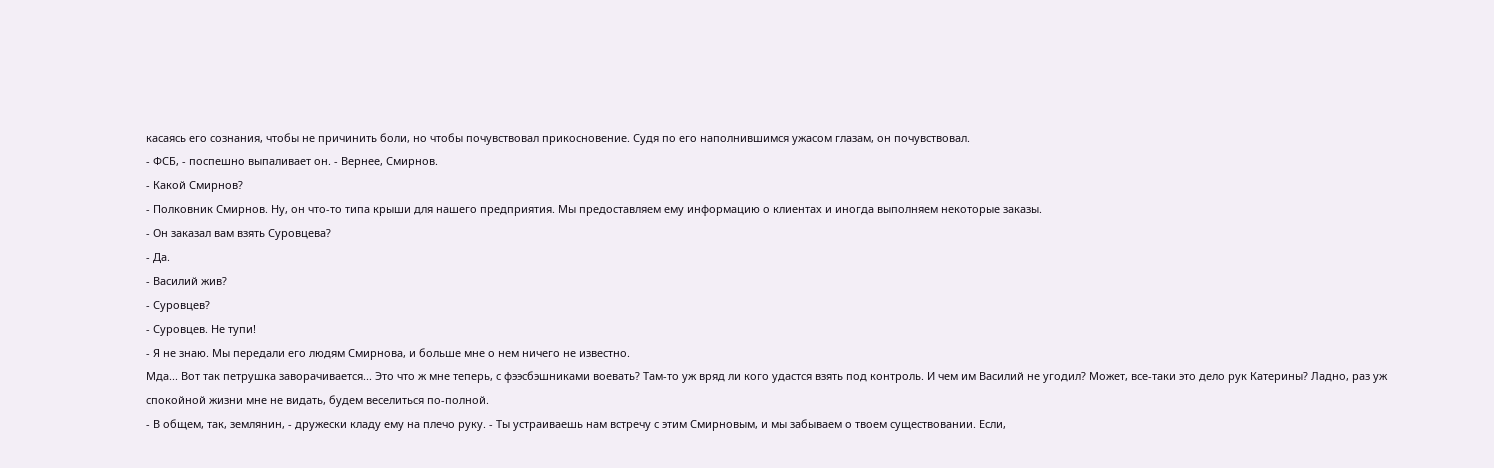касаясь его сознания, чтобы не причинить боли, но чтобы почувствовал прикосновение. Судя по его наполнившимся ужасом глазам, он почувствовал.
- ФСБ, - поспешно выпаливает он. - Вернее, Смирнов.
- Какой Смирнов?
- Полковник Смирнов. Ну, он что-то типа крыши для нашего предприятия. Мы предоставляем ему информацию о клиентах и иногда выполняем некоторые заказы.
- Он заказал вам взять Суровцева?
- Да.
- Василий жив?
- Суровцев?
- Суровцев. Не тупи!
- Я не знаю. Мы передали его людям Смирнова, и больше мне о нем ничего не известно.
Мда... Вот так петрушка заворачивается... Это что ж мне теперь, с фээсбэшниками воевать? Там-то уж вряд ли кого удастся взять под контроль. И чем им Василий не угодил? Может, все-таки это дело рук Катерины? Ладно, раз уж спокойной жизни мне не видать, будем веселиться по-полной.
- В общем, так, землянин, - дружески кладу ему на плечо руку. - Ты устраиваешь нам встречу с этим Смирновым, и мы забываем о твоем существовании. Если,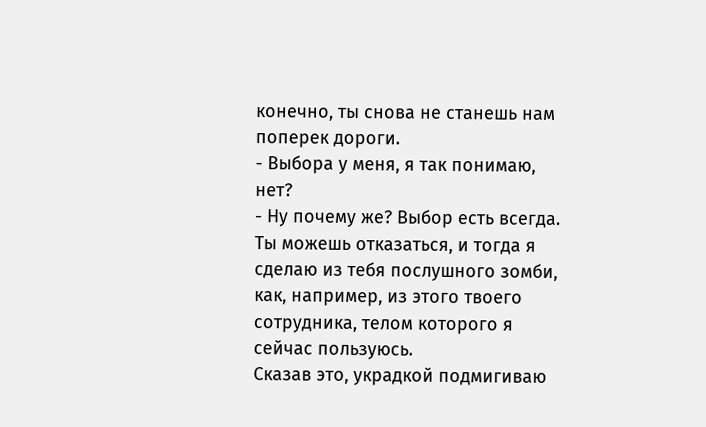конечно, ты снова не станешь нам поперек дороги.
- Выбора у меня, я так понимаю, нет?
- Ну почему же? Выбор есть всегда. Ты можешь отказаться, и тогда я сделаю из тебя послушного зомби, как, например, из этого твоего сотрудника, телом которого я сейчас пользуюсь.
Сказав это, украдкой подмигиваю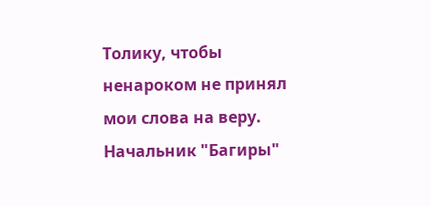Толику, чтобы ненароком не принял мои слова на веру.
Начальник "Багиры"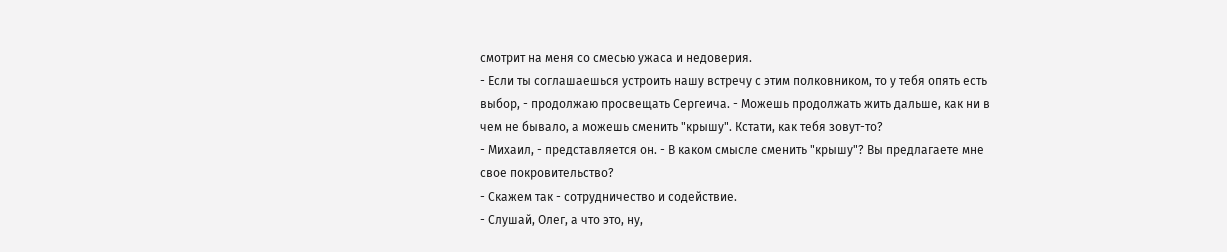смотрит на меня со смесью ужаса и недоверия.
- Если ты соглашаешься устроить нашу встречу с этим полковником, то у тебя опять есть выбор, - продолжаю просвещать Сергеича. - Можешь продолжать жить дальше, как ни в чем не бывало, а можешь сменить "крышу". Кстати, как тебя зовут-то?
- Михаил, - представляется он. - В каком смысле сменить "крышу"? Вы предлагаете мне свое покровительство?
- Скажем так - сотрудничество и содействие.
- Слушай, Олег, а что это, ну,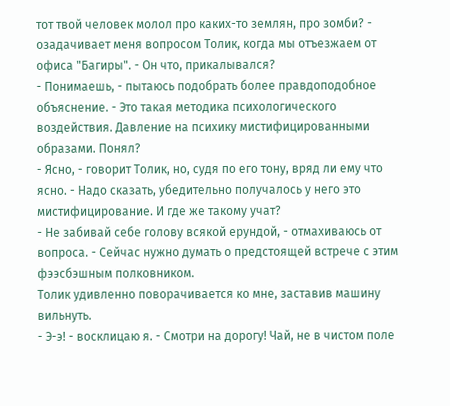тот твой человек молол про каких-то землян, про зомби? - озадачивает меня вопросом Толик, когда мы отъезжаем от офиса "Багиры". - Он что, прикалывался?
- Понимаешь, - пытаюсь подобрать более правдоподобное объяснение. - Это такая методика психологического воздействия. Давление на психику мистифицированными образами. Понял?
- Ясно, - говорит Толик, но, судя по его тону, вряд ли ему что ясно. - Надо сказать, убедительно получалось у него это мистифицирование. И где же такому учат?
- Не забивай себе голову всякой ерундой, - отмахиваюсь от вопроса. - Сейчас нужно думать о предстоящей встрече с этим фээсбэшным полковником.
Толик удивленно поворачивается ко мне, заставив машину вильнуть.
- Э-э! - восклицаю я. - Смотри на дорогу! Чай, не в чистом поле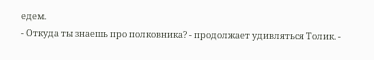едем.
- Откуда ты знаешь про полковника? - продолжает удивляться Толик. -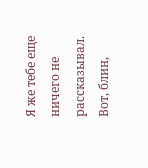Я же тебе еще ничего не рассказывал.
Вот, блин,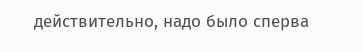действительно, надо было сперва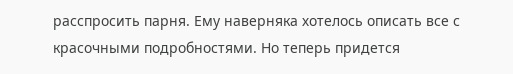расспросить парня. Ему наверняка хотелось описать все с красочными подробностями. Но теперь придется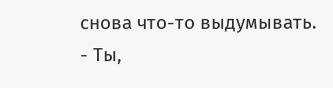снова что-то выдумывать.
- Ты,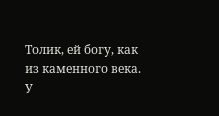Толик, ей богу, как из каменного века. У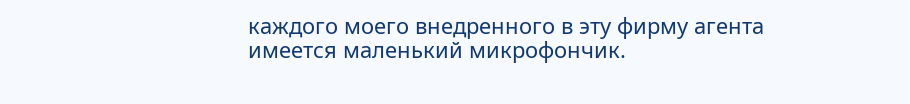каждого моего внедренного в эту фирму агента имеется маленький микрофончик.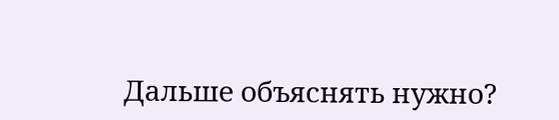Дальше объяснять нужно?